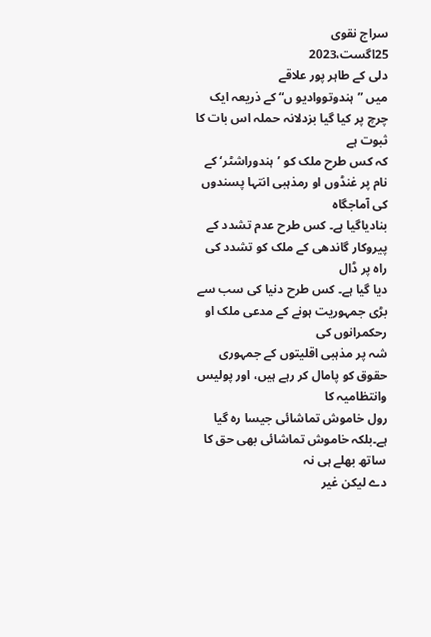سراج نقوی
25اگست،2023
دلی کے طاہر پور علاقے
میں ”ہندوتووادیو ں“ کے ذریعہ ایک چرچ پر کیا گیا بزدلانہ حملہ اس بات کا ثبوت ہے
کہ کس طرح ملک کو ’ہندوراشٹر‘ کے نام پر غنڈوں او رمذہبی انتہا پسندوں کی آماجگاہ
بنادیاگیا ہے۔ کس طرح عدم تشدد کے پیروکار گاندھی کے ملک کو تشدد کی راہ پر ڈال
دیا گیا ہے۔ کس طرح دنیا کی سب سے بڑی جمہوریت ہونے کے مدعی ملک او رحکمرانوں کی
شہ پر مذہبی اقلیتوں کے جمہوری حقوق کو پامال کر رہے ہیں، اور پولیس وانتظامیہ کا
رول خاموش تماشائی جیسا رہ گیا ہے۔بلکہ خاموش تماشائی بھی حق کا ساتھ بھلے ہی نہ
دے لیکن غیر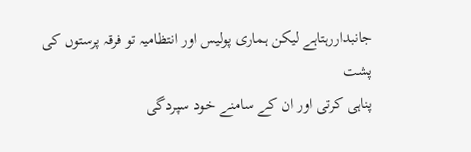جانبداررہتاہے لیکن ہماری پولیس اور انتظامیہ تو فرقہ پرستوں کی پشت
پناہی کرتی اور ان کے سامنے خود سپردگی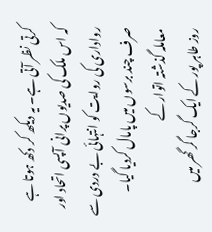کرتی نظر آتی ہے۔ یہ دیکھ کر دکھ ہوتا ہے
کہ اس ملک کی صدیوں پرانی آپسی اتحاد اور رواداری کی روایت کو انتہائی بے دردی سے
صرف چند برسوں میں پامال کردیا گیا۔
معاملہ گذشتہ اتوار کے
روز طاہر پور کے ایک گرجا گر گھر میں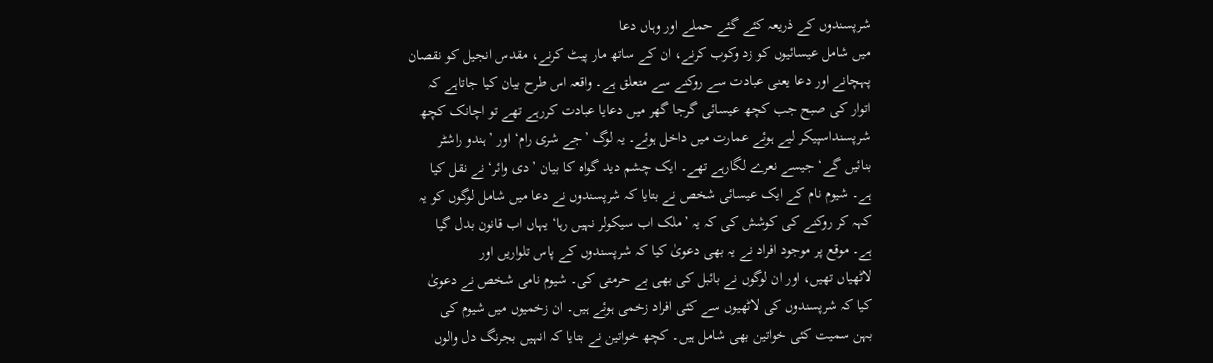شرپسندوں کے ذریعہ کئے گئے حملے اور وہاں دعا
میں شامل عیسائیوں کو زد وکوب کرنے، ان کے ساتھ مار پیٹ کرنے، مقدس انجیل کو نقصان
پہچانے اور دعا یعنی عبادت سے روکنے سے متعلق ہے۔ واقعہ اس طرح بیان کیا جاتاہے کہ
اتوار کی صبح جب کچھ عیسائی گرجا گھر میں دعایا عبادت کررہے تھے تو اچانک کچھ
شرپسنداسپیکر لیے ہوئے عمارت میں داخل ہوئے۔ یہ لوگ ’جے شری رام‘ اور ’ہندو راشٹر
بنائیں گے‘ جیسے نعرے لگارہے تھے۔ ایک چشم دید گواہ کا بیان ’دی وائر‘ نے نقل کیا
ہے۔ شیوم نام کے ایک عیسائی شخص نے بتایا کہ شرپسندوں نے دعا میں شامل لوگوں کو یہ
کہہ کر روکنے کی کوشش کی کہ یہ ’ملک اب سیکولر نہیں رہا‘ یہاں اب قانون بدل گیا
ہے۔ موقع پر موجود افراد نے یہ بھی دعویٰ کیا کہ شرپسندوں کے پاس تلواریں اور
لاٹھیاں تھیں، اور ان لوگوں نے بائبل کی بھی بے حرمتی کی۔ شیوم نامی شخص نے دعویٰ
کیا کہ شرپسندوں کی لاٹھیوں سے کئی افراد زخمی ہوئے ہیں۔ ان زخمیوں میں شیوم کی
بہن سمیت کئی خواتین بھی شامل ہیں۔ کچھ خواتین نے بتایا کہ انہیں بجرنگ دل والوں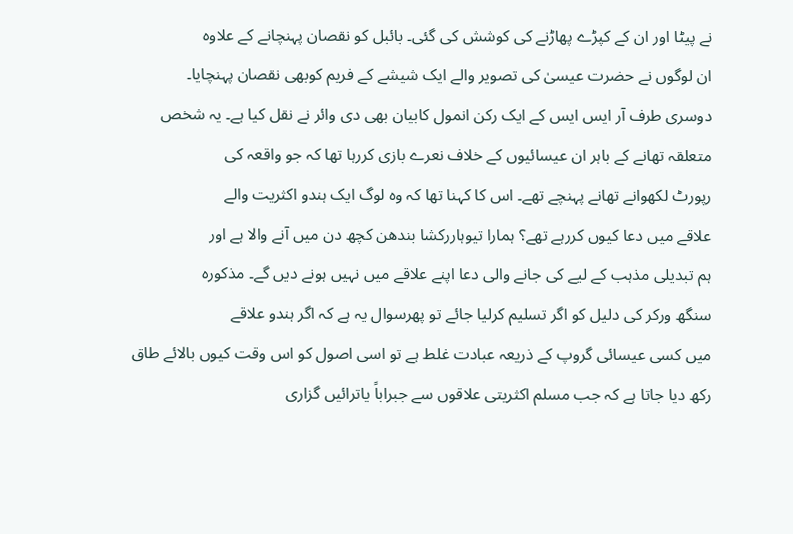نے پیٹا اور ان کے کپڑے پھاڑنے کی کوشش کی گئی۔ بائبل کو نقصان پہنچانے کے علاوہ
ان لوگوں نے حضرت عیسیٰ کی تصویر والے ایک شیشے کے فریم کوبھی نقصان پہنچایا۔
دوسری طرف آر ایس ایس کے ایک رکن انمول کابیان بھی دی وائر نے نقل کیا ہے۔ یہ شخص
متعلقہ تھانے کے باہر ان عیسائیوں کے خلاف نعرے بازی کررہا تھا کہ جو واقعہ کی
رپورٹ لکھوانے تھانے پہنچے تھے۔ اس کا کہنا تھا کہ وہ لوگ ایک ہندو اکثریت والے
علاقے میں دعا کیوں کررہے تھے؟ ہمارا تیوہاررکشا بندھن کچھ دن میں آنے والا ہے اور
ہم تبدیلی مذہب کے لیے کی جانے والی دعا اپنے علاقے میں نہیں ہونے دیں گے۔ مذکورہ
سنگھ ورکر کی دلیل کو اگر تسلیم کرلیا جائے تو پھرسوال یہ ہے کہ اگر ہندو علاقے
میں کسی عیسائی گروپ کے ذریعہ عبادت غلط ہے تو اسی اصول کو اس وقت کیوں بالائے طاق
رکھ دیا جاتا ہے کہ جب مسلم اکثریتی علاقوں سے جبراباً یاترائیں گزاری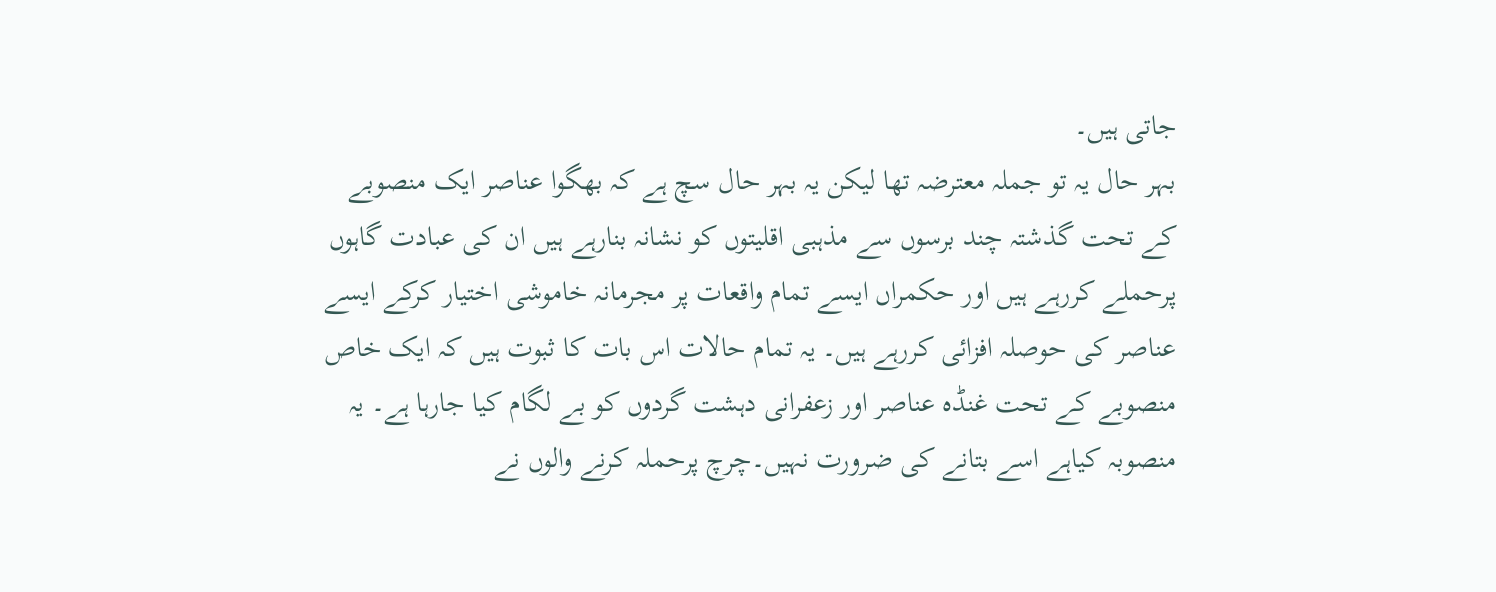جاتی ہیں۔
بہر حال یہ تو جملہ معترضہ تھا لیکن یہ بہر حال سچ ہے کہ بھگوا عناصر ایک منصوبے
کے تحت گذشتہ چند برسوں سے مذہبی اقلیتوں کو نشانہ بنارہے ہیں ان کی عبادت گاہوں
پرحملے کررہے ہیں اور حکمراں ایسے تمام واقعات پر مجرمانہ خاموشی اختیار کرکے ایسے
عناصر کی حوصلہ افزائی کررہے ہیں۔ یہ تمام حالات اس بات کا ثبوت ہیں کہ ایک خاص
منصوبے کے تحت غنڈہ عناصر اور زعفرانی دہشت گردوں کو بے لگام کیا جارہا ہے۔ یہ
منصوبہ کیاہے اسے بتانے کی ضرورت نہیں۔چرچ پرحملہ کرنے والوں نے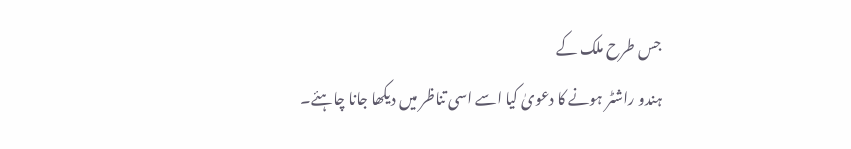جس طرح ملک کے
ہندو راشٹر ہونے کا دعویٰ کیا اسے اسی تناظر میں دیکھا جانا چاہئے۔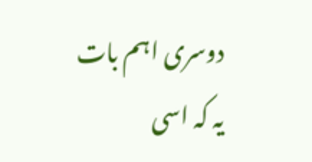دوسری اہم بات
یہ کہ اسی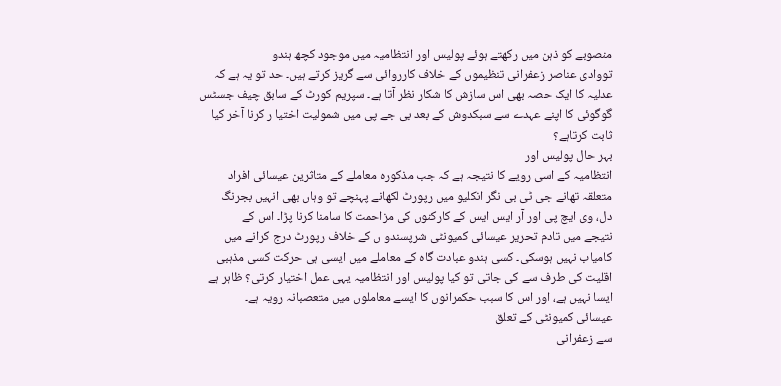منصوبے کو ذہن میں رکھتے ہوئے پولیس اور انتظامیہ میں موجود کچھ ہندو
تووادی عناصر زعفرانی تنظیموں کے خلاف کارروائی سے گریز کرتے ہیں۔ حد تو یہ ہے کہ
عدلیہ کا ایک حصہ بھی اس سازش کا شکار نظر آتا ہے۔ سپریم کورٹ کے سابق چیف جسٹس
گوگوئی کا اپنے عہدے سے سبکدوش کے بعد بی جے پی میں شمولیت اختیا ر کرنا آخر کیا
ثابت کرتاہے؟
بہر حال پولیس اور
انتظامیہ کے اسی رویے کا نتیجہ ہے کہ جب مذکورہ معاملے کے متاثرین عیسائی افراد
متعلقہ تھانے جی ٹی بی نگر انکلیو میں رپورٹ لکھانے پہنچے تو وہاں بھی انہیں بجرنگ
دل، وی ایچ پی اور آر ایس ایس کے کارکنوں کی مزاحمت کا سامنا کرنا پڑا۔ اس کے
نتیجے میں تادم تحریر عیسائی کمیونٹی شرپسندو ں کے خلاف رپورٹ درج کرانے میں
کامیاب نہیں ہوسکی۔ کسی ہندو عبادت گاہ کے معاملے میں ایسی ہی حرکت کسی مذہبی
اقلیت کی طرف سے کی جاتی تو کیا پولیس اور انتظامیہ یہی عمل اختیار کرتی؟ ظاہر ہے
ایسا نہیں ہے، اور اس کا سبب حکمرانوں کا ایسے معاملوں میں متعصبانہ رویہ ہے۔
عیسائی کمیونٹی کے تعلق
سے زعفرانی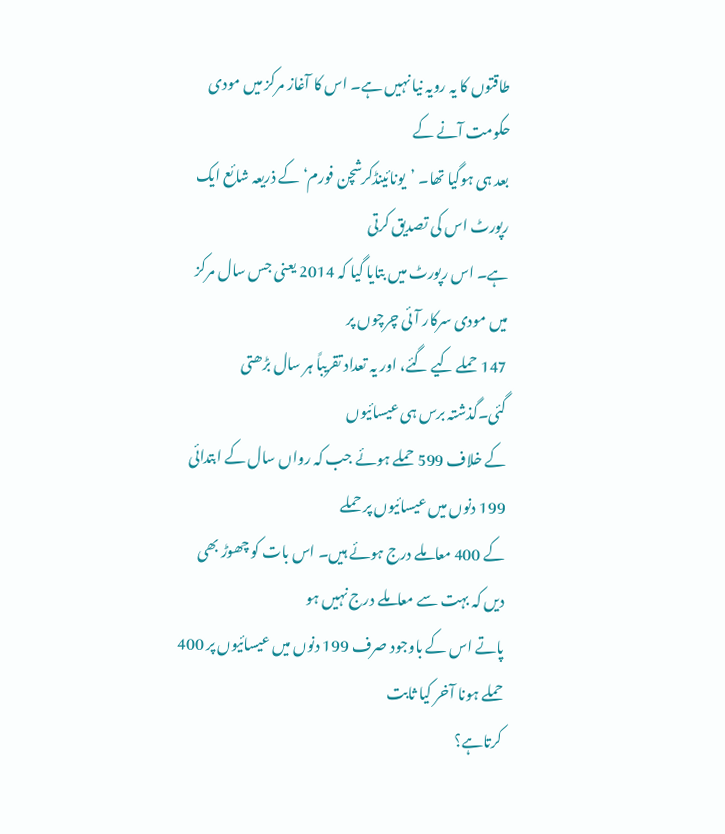طاقتوں کا یہ رویہ نیا نہیں ہے۔ اس کا آغاز مرکز میں مودی حکومت آنے کے
بعد ہی ہوگیا تھا۔ ’یونائینڈکرشچن فورم‘ کے ذریعہ شائع ایک رپورٹ اس کی تصدیق کرتی
ہے۔ اس رپورٹ میں بتایا گیا کہ 2014 یعنی جس سال مرکز میں مودی سرکار آئی چرچوں پر
147 حملے کیے گئے، اور یہ تعداد تقریباً ہر سال بڑھتی گئی۔گذشتہ برس ہی عیسائیوں
کے خلاف 599 حملے ہوئے جب کہ رواں سال کے ابتدائی 199 دنوں میں عیسائیوں پر حملے
کے 400 معاملے درج ہوئے ہیں۔ اس بات کو چھوڑ بھی دیں کہ بہت سے معاملے درج نہیں ہو
پاتے اس کے باوجود صرف 199 دنوں میں عیسائیوں پر 400 حملے ہونا آخر کیا ثابت
کرتاہے؟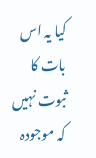کیا یہ اس بات کا ثبوت نہیں کہ موجودہ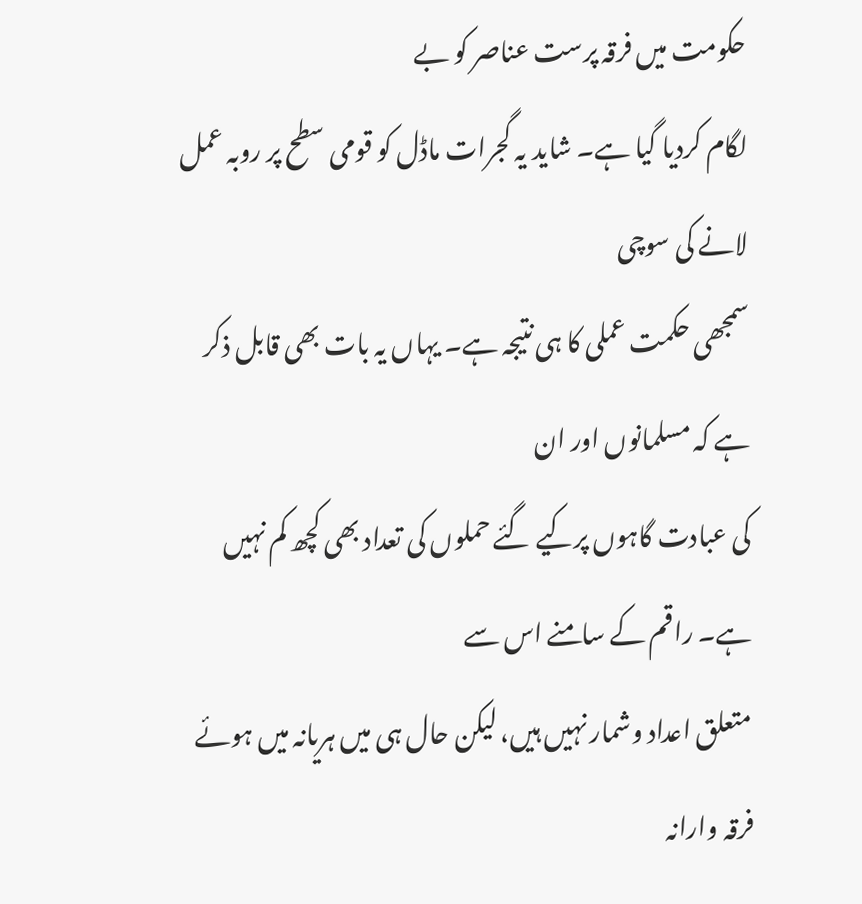حکومت میں فرقہ پرست عناصر کو بے
لگام کردیا گیا ہے۔ شاید یہ گجرات ماڈل کو قومی سطح پر روبہ عمل لانے کی سوچی
سمجھی حکمت عملی کا ہی نتیجہ ہے۔ یہاں یہ بات بھی قابل ذکر ہے کہ مسلمانوں اور ان
کی عبادت گاہوں پرکیے گئے حملوں کی تعداد بھی کچھ کم نہیں ہے۔ راقم کے سامنے اس سے
متعلق اعداد وشمار نہیں ہیں، لیکن حال ہی میں ہریانہ میں ہوئے فرقہ وارانہ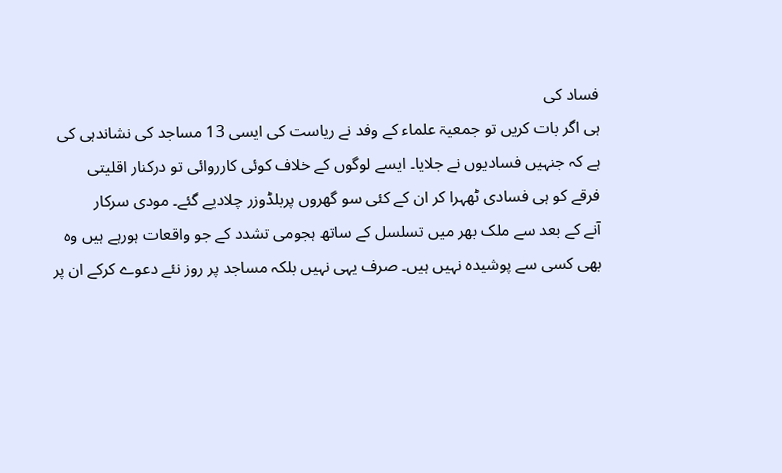فساد کی
ہی اگر بات کریں تو جمعیۃ علماء کے وفد نے ریاست کی ایسی 13 مساجد کی نشاندہی کی
ہے کہ جنہیں فسادیوں نے جلایا۔ ایسے لوگوں کے خلاف کوئی کارروائی تو درکنار اقلیتی
فرقے کو ہی فسادی ٹھہرا کر ان کے کئی سو گھروں پربلڈوزر چلادیے گئے۔ مودی سرکار
آنے کے بعد سے ملک بھر میں تسلسل کے ساتھ ہجومی تشدد کے جو واقعات ہورہے ہیں وہ
بھی کسی سے پوشیدہ نہیں ہیں۔ صرف یہی نہیں بلکہ مساجد پر روز نئے دعوے کرکے ان پر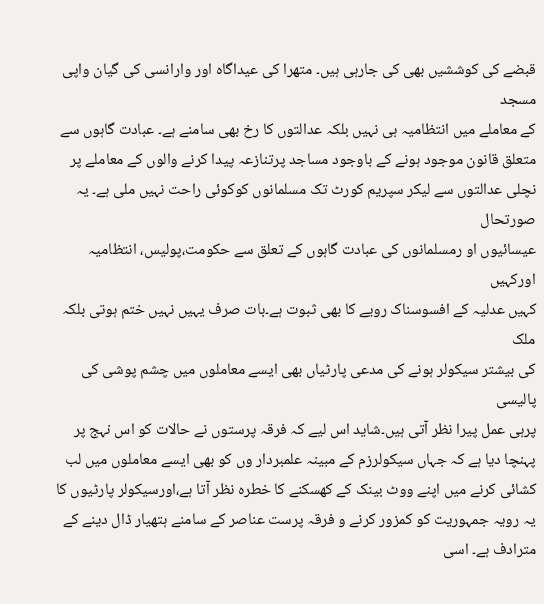قبضے کی کوششیں بھی کی جارہی ہیں۔ متھرا کی عیداگاہ اور وارانسی کی گیان واپی مسجد
کے معاملے میں انتظامیہ ہی نہیں بلکہ عدالتوں کا رخ بھی سامنے ہے۔ عبادت گاہوں سے
متعلق قانون موجود ہونے کے باوجود مساجد پرتنازعہ پیدا کرنے والوں کے معاملے پر
نچلی عدالتوں سے لیکر سپریم کورٹ تک مسلمانوں کوکوئی راحت نہیں ملی ہے۔ یہ صورتحال
عیسائیوں او رمسلمانوں کی عبادت گاہوں کے تعلق سے حکومت،پولیس، انتظامیہ اورکہیں
کہیں عدلیہ کے افسوسناک رویے کا بھی ثبوت ہے۔بات صرف یہیں نہیں ختم ہوتی بلکہ ملک
کی بیشتر سیکولر ہونے کی مدعی پارٹیاں بھی ایسے معاملوں میں چشم پوشی کی پالیسی
پرہی عمل پیرا نظر آتی ہیں۔شاید اس لیے کہ فرقہ پرستوں نے حالات کو اس نہج پر
پہنچا دیا ہے کہ جہاں سیکولرزم کے مبینہ علمبردار وں کو بھی ایسے معاملوں میں لب
کشائی کرنے میں اپنے ووٹ بینک کے کھسکنے کا خطرہ نظر آتا ہے،اورسیکولر پارٹیوں کا
یہ رویہ جمہوریت کو کمزور کرنے و فرقہ پرست عناصر کے سامنے ہتھیار ڈال دینے کے
مترادف ہے۔ اسی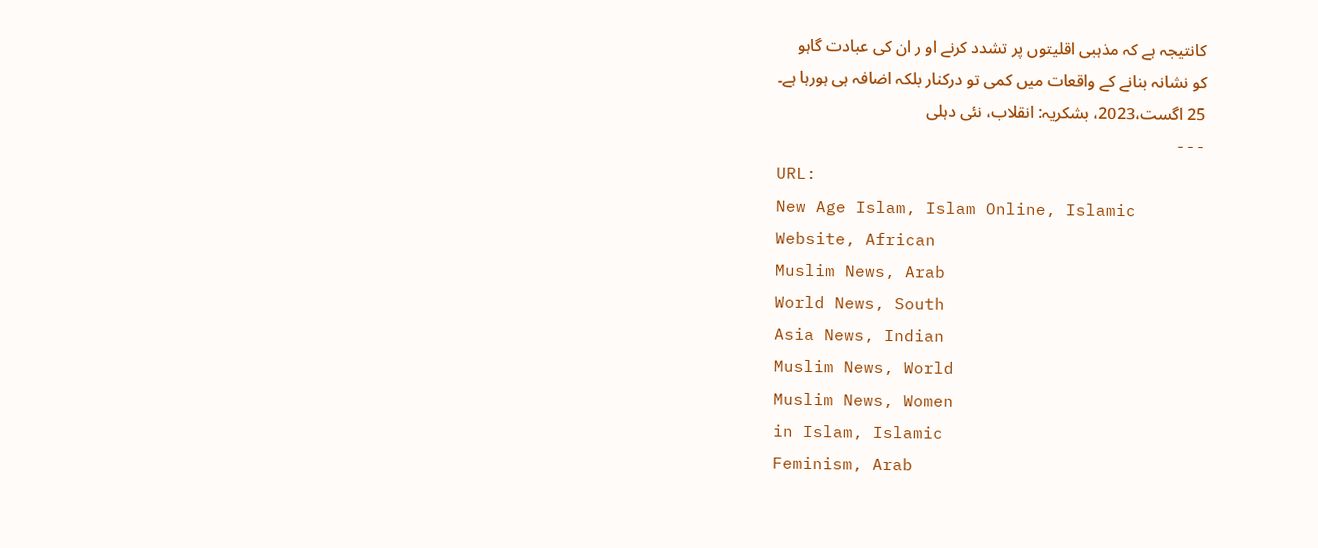کانتیجہ ہے کہ مذہبی اقلیتوں پر تشدد کرنے او ر ان کی عبادت گاہو
کو نشانہ بنانے کے واقعات میں کمی تو درکنار بلکہ اضافہ ہی ہورہا ہے۔
25 اگست،2023، بشکریہ: انقلاب، نئی دہلی
---
URL:
New Age Islam, Islam Online, Islamic
Website, African
Muslim News, Arab
World News, South
Asia News, Indian
Muslim News, World
Muslim News, Women
in Islam, Islamic
Feminism, Arab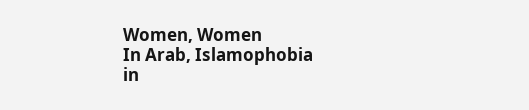Women, Women
In Arab, Islamophobia
in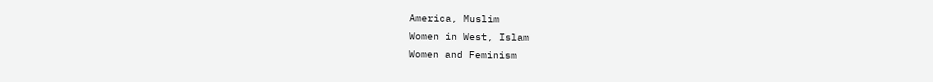America, Muslim
Women in West, Islam
Women and Feminism